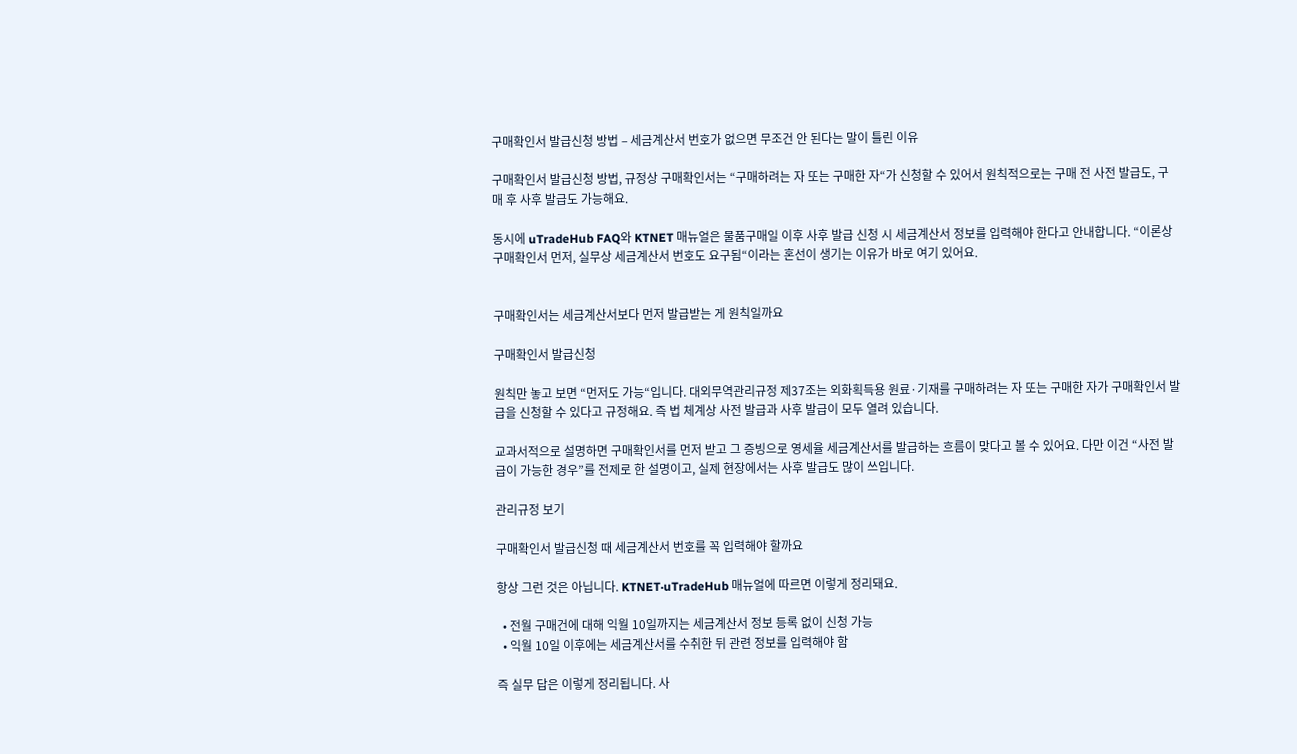구매확인서 발급신청 방법 – 세금계산서 번호가 없으면 무조건 안 된다는 말이 틀린 이유

구매확인서 발급신청 방법, 규정상 구매확인서는 “구매하려는 자 또는 구매한 자“가 신청할 수 있어서 원칙적으로는 구매 전 사전 발급도, 구매 후 사후 발급도 가능해요.

동시에 uTradeHub FAQ와 KTNET 매뉴얼은 물품구매일 이후 사후 발급 신청 시 세금계산서 정보를 입력해야 한다고 안내합니다. “이론상 구매확인서 먼저, 실무상 세금계산서 번호도 요구됨“이라는 혼선이 생기는 이유가 바로 여기 있어요.


구매확인서는 세금계산서보다 먼저 발급받는 게 원칙일까요

구매확인서 발급신청

원칙만 놓고 보면 “먼저도 가능“입니다. 대외무역관리규정 제37조는 외화획득용 원료·기재를 구매하려는 자 또는 구매한 자가 구매확인서 발급을 신청할 수 있다고 규정해요. 즉 법 체계상 사전 발급과 사후 발급이 모두 열려 있습니다.

교과서적으로 설명하면 구매확인서를 먼저 받고 그 증빙으로 영세율 세금계산서를 발급하는 흐름이 맞다고 볼 수 있어요. 다만 이건 “사전 발급이 가능한 경우”를 전제로 한 설명이고, 실제 현장에서는 사후 발급도 많이 쓰입니다.

관리규정 보기

구매확인서 발급신청 때 세금계산서 번호를 꼭 입력해야 할까요

항상 그런 것은 아닙니다. KTNET·uTradeHub 매뉴얼에 따르면 이렇게 정리돼요.

  • 전월 구매건에 대해 익월 10일까지는 세금계산서 정보 등록 없이 신청 가능
  • 익월 10일 이후에는 세금계산서를 수취한 뒤 관련 정보를 입력해야 함

즉 실무 답은 이렇게 정리됩니다. 사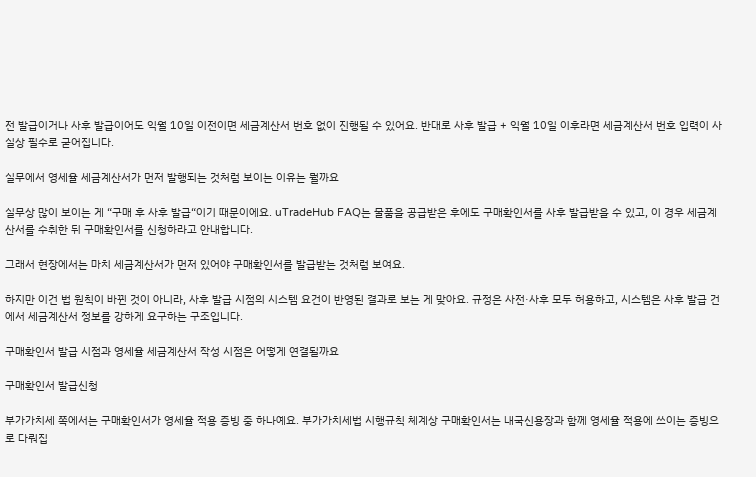전 발급이거나 사후 발급이어도 익월 10일 이전이면 세금계산서 번호 없이 진행될 수 있어요. 반대로 사후 발급 + 익월 10일 이후라면 세금계산서 번호 입력이 사실상 필수로 굳어집니다.

실무에서 영세율 세금계산서가 먼저 발행되는 것처럼 보이는 이유는 뭘까요

실무상 많이 보이는 게 “구매 후 사후 발급“이기 때문이에요. uTradeHub FAQ는 물품을 공급받은 후에도 구매확인서를 사후 발급받을 수 있고, 이 경우 세금계산서를 수취한 뒤 구매확인서를 신청하라고 안내합니다.

그래서 현장에서는 마치 세금계산서가 먼저 있어야 구매확인서를 발급받는 것처럼 보여요.

하지만 이건 법 원칙이 바뀐 것이 아니라, 사후 발급 시점의 시스템 요건이 반영된 결과로 보는 게 맞아요. 규정은 사전·사후 모두 허용하고, 시스템은 사후 발급 건에서 세금계산서 정보를 강하게 요구하는 구조입니다.

구매확인서 발급 시점과 영세율 세금계산서 작성 시점은 어떻게 연결될까요

구매확인서 발급신청

부가가치세 쪽에서는 구매확인서가 영세율 적용 증빙 중 하나예요. 부가가치세법 시행규칙 체계상 구매확인서는 내국신용장과 함께 영세율 적용에 쓰이는 증빙으로 다뤄집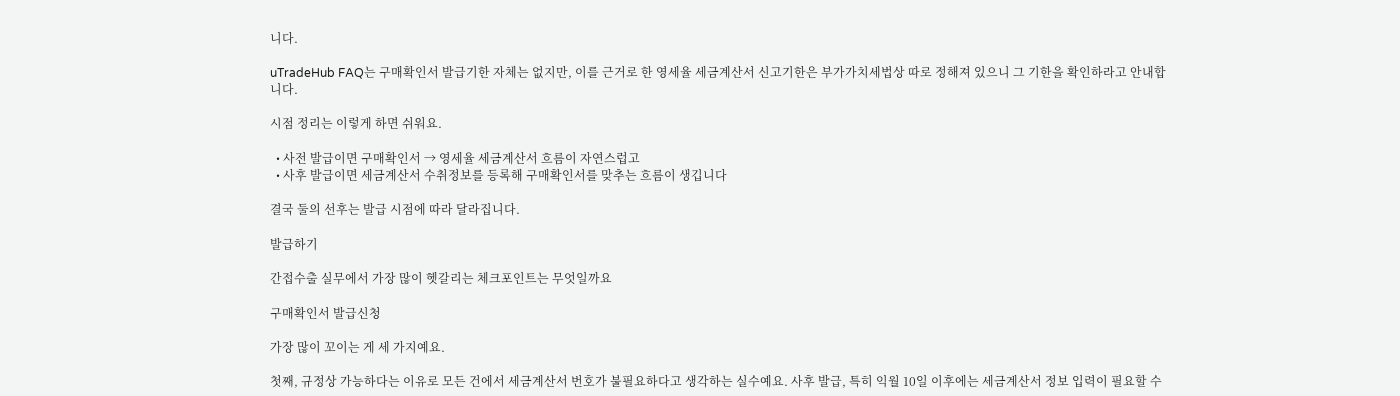니다.

uTradeHub FAQ는 구매확인서 발급기한 자체는 없지만, 이를 근거로 한 영세율 세금계산서 신고기한은 부가가치세법상 따로 정해져 있으니 그 기한을 확인하라고 안내합니다.

시점 정리는 이렇게 하면 쉬워요.

  • 사전 발급이면 구매확인서 → 영세율 세금계산서 흐름이 자연스럽고
  • 사후 발급이면 세금계산서 수취정보를 등록해 구매확인서를 맞추는 흐름이 생깁니다

결국 둘의 선후는 발급 시점에 따라 달라집니다.

발급하기

간접수출 실무에서 가장 많이 헷갈리는 체크포인트는 무엇일까요

구매확인서 발급신청

가장 많이 꼬이는 게 세 가지예요.

첫째, 규정상 가능하다는 이유로 모든 건에서 세금계산서 번호가 불필요하다고 생각하는 실수예요. 사후 발급, 특히 익월 10일 이후에는 세금계산서 정보 입력이 필요할 수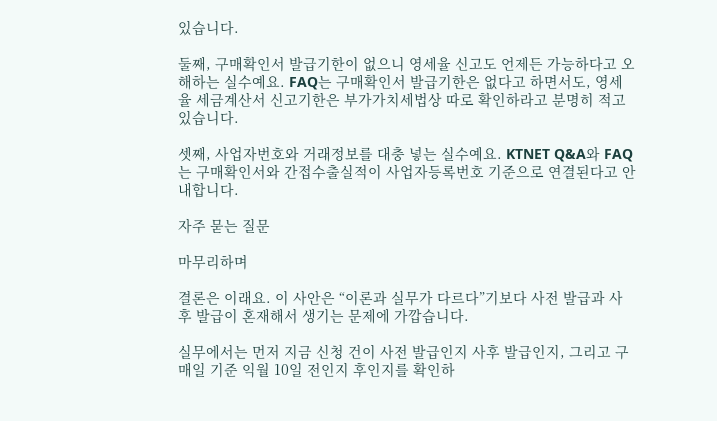있습니다.

둘째, 구매확인서 발급기한이 없으니 영세율 신고도 언제든 가능하다고 오해하는 실수예요. FAQ는 구매확인서 발급기한은 없다고 하면서도, 영세율 세금계산서 신고기한은 부가가치세법상 따로 확인하라고 분명히 적고 있습니다.

셋째, 사업자번호와 거래정보를 대충 넣는 실수예요. KTNET Q&A와 FAQ는 구매확인서와 간접수출실적이 사업자등록번호 기준으로 연결된다고 안내합니다.

자주 묻는 질문

마무리하며

결론은 이래요. 이 사안은 “이론과 실무가 다르다”기보다 사전 발급과 사후 발급이 혼재해서 생기는 문제에 가깝습니다.

실무에서는 먼저 지금 신청 건이 사전 발급인지 사후 발급인지, 그리고 구매일 기준 익월 10일 전인지 후인지를 확인하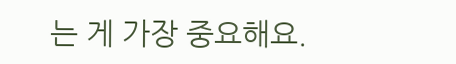는 게 가장 중요해요.